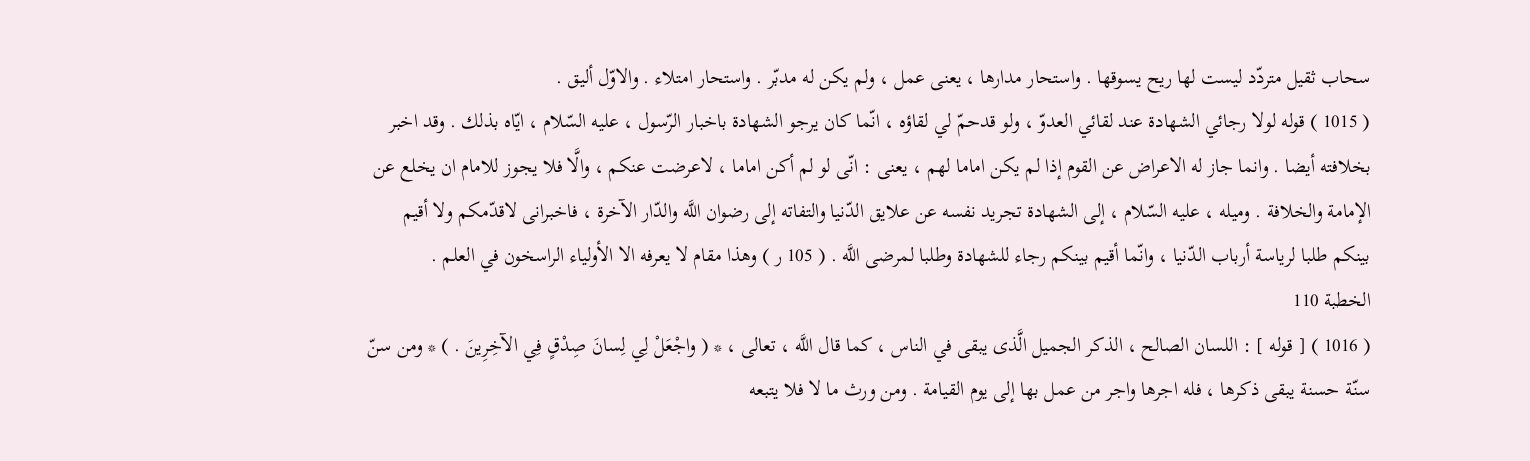سحاب ثقيل متردّد ليست لها ريح يسوقها . واستحار مدارها ، يعنى عمل ، ولم يكن له مدبّر . واستحار امتلاء . والاوّل أليق .
( 1015 ) قوله لولا رجائي الشهادة عند لقائي العدوّ ، ولو قدحمّ لي لقاؤه ، انّما كان يرجو الشهادة باخبار الرّسول ، عليه السّلام ، ايّاه بذلك . وقد اخبر بخلافته أيضا . وانما جاز له الاعراض عن القوم إذا لم يكن اماما لهم ، يعنى : انّى لو لم أكن اماما ، لاعرضت عنكم ، والَّا فلا يجوز للامام ان يخلع عن الإمامة والخلافة . وميله ، عليه السّلام ، إلى الشهادة تجريد نفسه عن علايق الدّنيا والتفاته إلى رضوان اللَّه والدّار الآخرة ، فاخبرانى لاقدّمكم ولا أقيم بينكم طلبا لرياسة أرباب الدّنيا ، وانّما أقيم بينكم رجاء للشهادة وطلبا لمرضى اللَّه . ( 105 ر ) وهذا مقام لا يعرفه الا الأولياء الراسخون في العلم .
الخطبة 110
( 1016 ) [ قوله ] : اللسان الصالح ، الذكر الجميل الَّذى يبقى في الناس ، كما قال اللَّه ، تعالى ، * ( واجْعَلْ لِي لِسانَ صِدْقٍ فِي الآخِرِينَ . ) * ومن سنّ سنّة حسنة يبقى ذكرها ، فله اجرها واجر من عمل بها إلى يوم القيامة . ومن ورث ما لا فلا يتبعه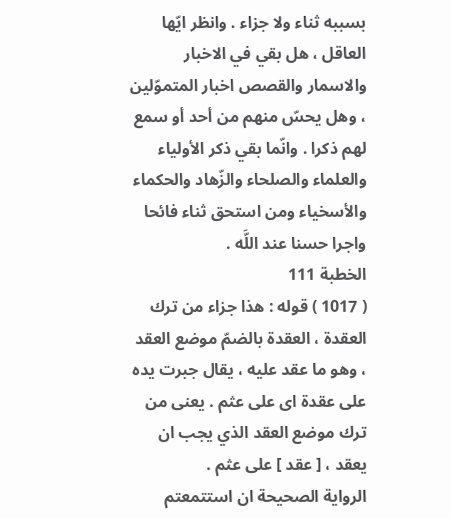بسببه ثناء ولا جزاء . وانظر ايّها العاقل ، هل بقي في الاخبار والاسمار والقصص اخبار المتموّلين ، وهل يحسّ منهم من أحد أو سمع لهم ذكرا . وانّما بقي ذكر الأولياء والعلماء والصلحاء والزّهاد والحكماء والأسخياء ومن استحق ثناء فائحا واجرا حسنا عند اللَّه .
الخطبة 111
( 1017 ) قوله : هذا جزاء من ترك العقدة ، العقدة بالضمّ موضع العقد ، وهو ما عقد عليه ، يقال جبرت يده على عقدة اى على عثم . يعنى من ترك موضع العقد الذي يجب ان يعقد ، [ عقد ] على عثم .
الرواية الصحيحة ان استتمعتم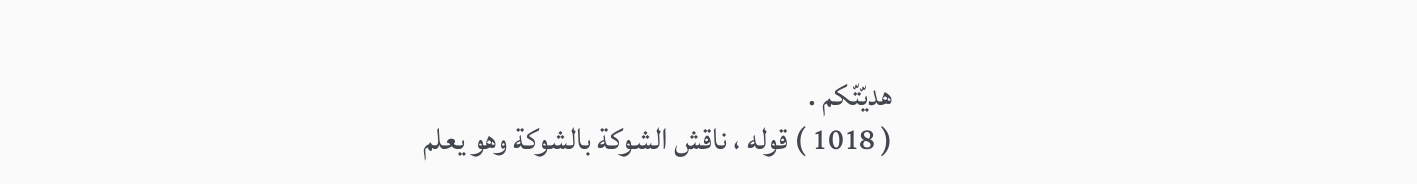هديّتّكم .
( 1018 ) قوله ، ناقش الشوكة بالشوكة وهو يعلم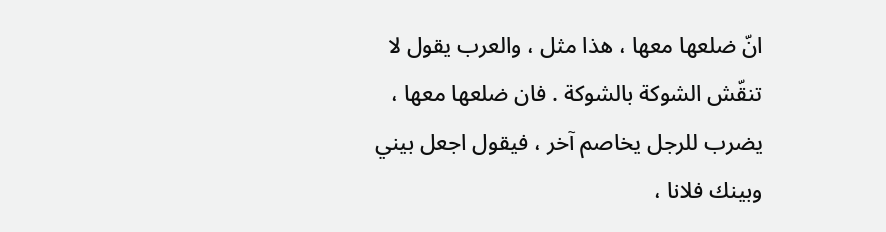انّ ضلعها معها ، هذا مثل ، والعرب يقول لا تنقّش الشوكة بالشوكة . فان ضلعها معها ، يضرب للرجل يخاصم آخر ، فيقول اجعل بيني وبينك فلانا ،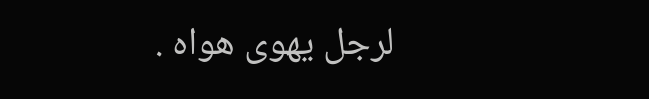لرجل يهوى هواه .